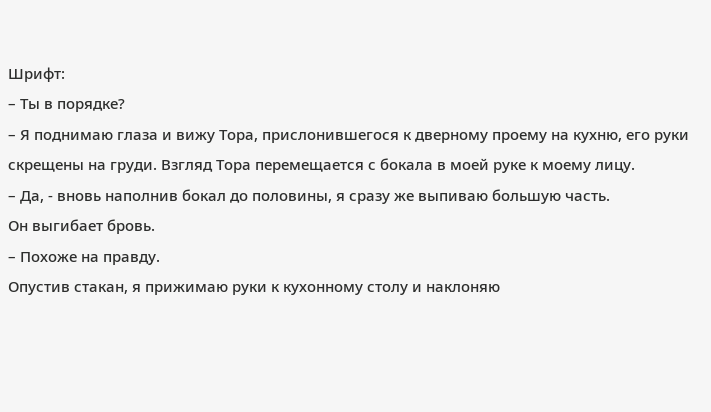Шрифт:
– Ты в порядке?
– Я поднимаю глаза и вижу Тора, прислонившегося к дверному проему на кухню, его руки скрещены на груди. Взгляд Тора перемещается с бокала в моей руке к моему лицу.
– Да, - вновь наполнив бокал до половины, я сразу же выпиваю большую часть.
Он выгибает бровь.
– Похоже на правду.
Опустив стакан, я прижимаю руки к кухонному столу и наклоняю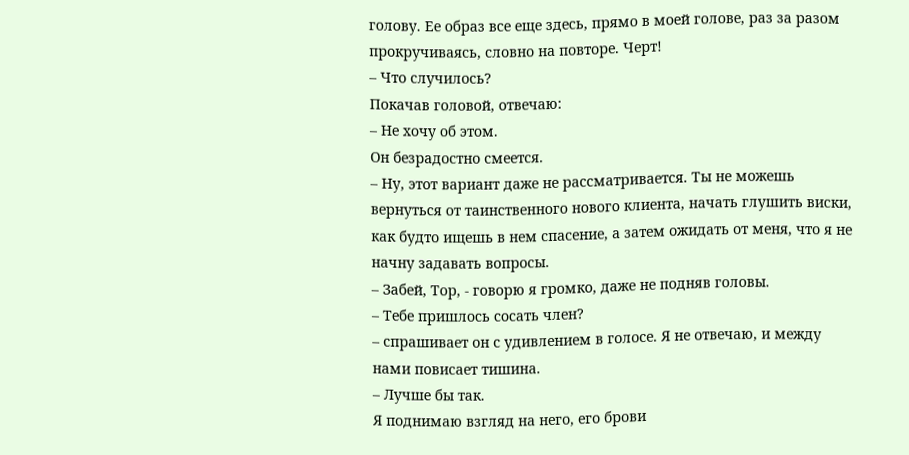голову. Ее образ все еще здесь, прямо в моей голове, раз за разом прокручиваясь, словно на повторе. Черт!
– Что случилось?
Покачав головой, отвечаю:
– Не хочу об этом.
Он безрадостно смеется.
– Ну, этот вариант даже не рассматривается. Ты не можешь вернуться от таинственного нового клиента, начать глушить виски, как будто ищешь в нем спасение, а затем ожидать от меня, что я не начну задавать вопросы.
– Забей, Тор, - говорю я громко, даже не подняв головы.
– Тебе пришлось сосать член?
– спрашивает он с удивлением в голосе. Я не отвечаю, и между нами повисает тишина.
– Лучше бы так.
Я поднимаю взгляд на него, его брови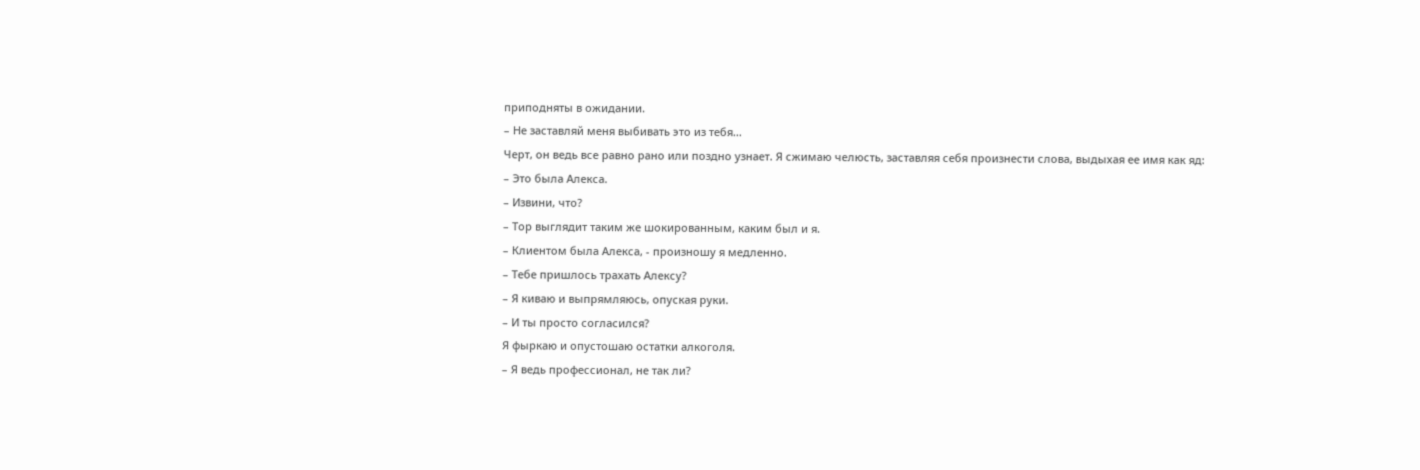приподняты в ожидании.
– Не заставляй меня выбивать это из тебя...
Черт, он ведь все равно рано или поздно узнает. Я сжимаю челюсть, заставляя себя произнести слова, выдыхая ее имя как яд:
– Это была Алекса.
– Извини, что?
– Тор выглядит таким же шокированным, каким был и я.
– Клиентом была Алекса, - произношу я медленно.
– Тебе пришлось трахать Алексу?
– Я киваю и выпрямляюсь, опуская руки.
– И ты просто согласился?
Я фыркаю и опустошаю остатки алкоголя.
– Я ведь профессионал, не так ли?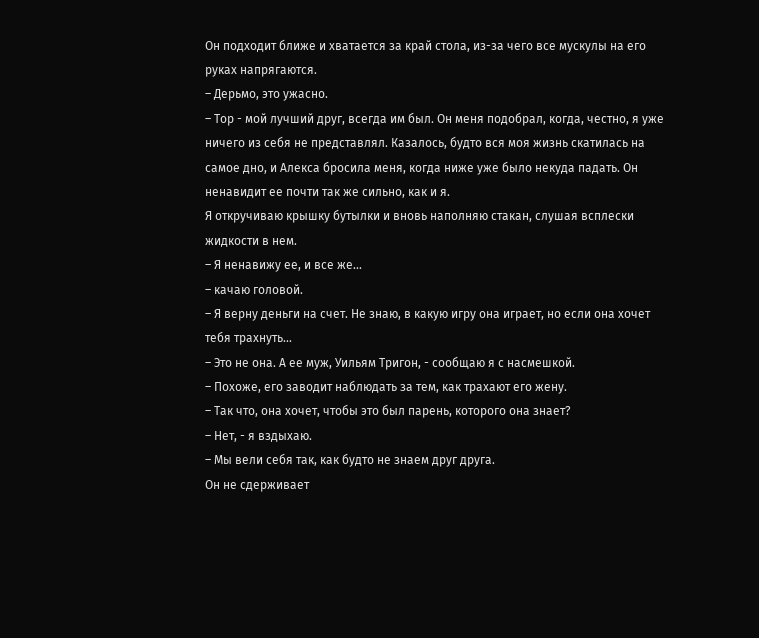Он подходит ближе и хватается за край стола, из-за чего все мускулы на его руках напрягаются.
– Дерьмо, это ужасно.
– Тор - мой лучший друг, всегда им был. Он меня подобрал, когда, честно, я уже ничего из себя не представлял. Казалось, будто вся моя жизнь скатилась на самое дно, и Алекса бросила меня, когда ниже уже было некуда падать. Он ненавидит ее почти так же сильно, как и я.
Я откручиваю крышку бутылки и вновь наполняю стакан, слушая всплески жидкости в нем.
– Я ненавижу ее, и все же...
– качаю головой.
– Я верну деньги на счет. Не знаю, в какую игру она играет, но если она хочет тебя трахнуть...
– Это не она. А ее муж, Уильям Тригон, - сообщаю я с насмешкой.
– Похоже, его заводит наблюдать за тем, как трахают его жену.
– Так что, она хочет, чтобы это был парень, которого она знает?
– Нет, - я вздыхаю.
– Мы вели себя так, как будто не знаем друг друга.
Он не сдерживает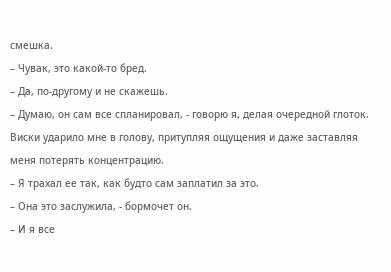смешка.
– Чувак, это какой-то бред.
– Да, по-другому и не скажешь.
– Думаю, он сам все спланировал, - говорю я, делая очередной глоток. Виски ударило мне в голову, притупляя ощущения и даже заставляя меня потерять концентрацию.
– Я трахал ее так, как будто сам заплатил за это.
– Она это заслужила, - бормочет он.
– И я все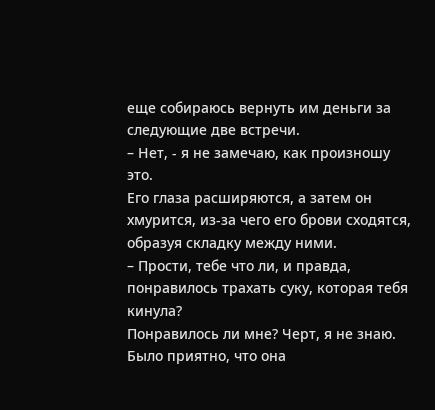еще собираюсь вернуть им деньги за следующие две встречи.
– Нет, - я не замечаю, как произношу это.
Его глаза расширяются, а затем он хмурится, из-за чего его брови сходятся, образуя складку между ними.
– Прости, тебе что ли, и правда, понравилось трахать суку, которая тебя кинула?
Понравилось ли мне? Черт, я не знаю. Было приятно, что она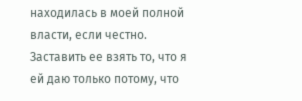находилась в моей полной власти, если честно. Заставить ее взять то, что я ей даю только потому, что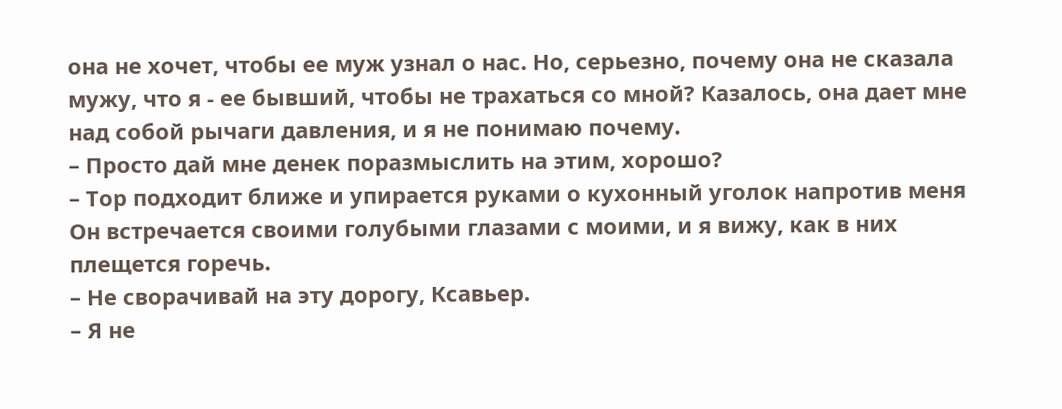она не хочет, чтобы ее муж узнал о нас. Но, серьезно, почему она не сказала мужу, что я - ее бывший, чтобы не трахаться со мной? Казалось, она дает мне над собой рычаги давления, и я не понимаю почему.
– Просто дай мне денек поразмыслить на этим, хорошо?
– Тор подходит ближе и упирается руками о кухонный уголок напротив меня
Он встречается своими голубыми глазами с моими, и я вижу, как в них плещется горечь.
– Не сворачивай на эту дорогу, Ксавьер.
– Я не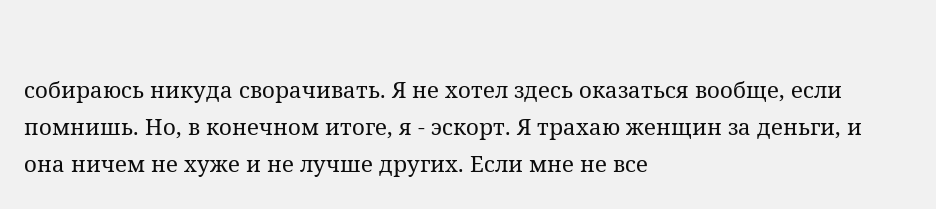собираюсь никуда сворачивать. Я не хотел здесь оказаться вообще, если помнишь. Но, в конечном итоге, я - эскорт. Я трахаю женщин за деньги, и она ничем не хуже и не лучше других. Если мне не все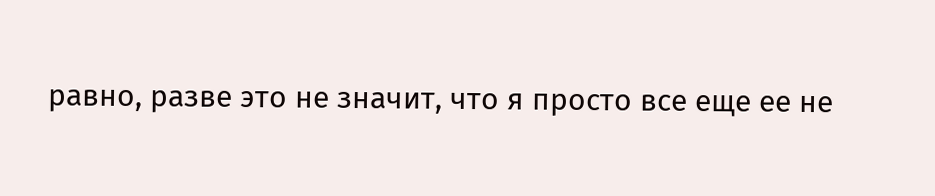равно, разве это не значит, что я просто все еще ее не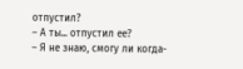отпустил?
– А ты... отпустил ее?
– Я не знаю, смогу ли когда-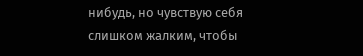нибудь, но чувствую себя слишком жалким, чтобы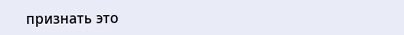признать это